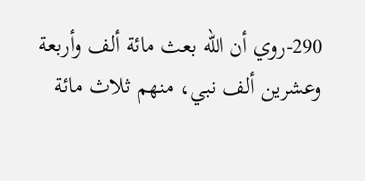290-روي أن الله بعث مائة ألف وأربعة وعشرين ألف نبي، منهم ثلاث مائة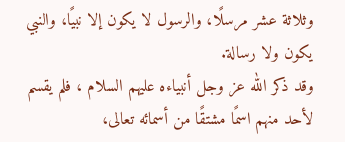وثلاثة عشر مرسلًا، والرسول لا يكون إلا نبيًا، والنبي يكون ولا رسالة.
وقد ذكر الله عز وجل أنبياءه عليهم السلام ، فلم يقسم لأحد منهم اسمًا مشتقًا من أسمائه تعالى،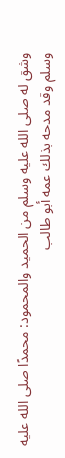وشق له صلى الله عليه وسلم من الحميد والمحمود: محمدًا صلى الله عليه وسلم وقد مدحه بذلك عمه أبو طالب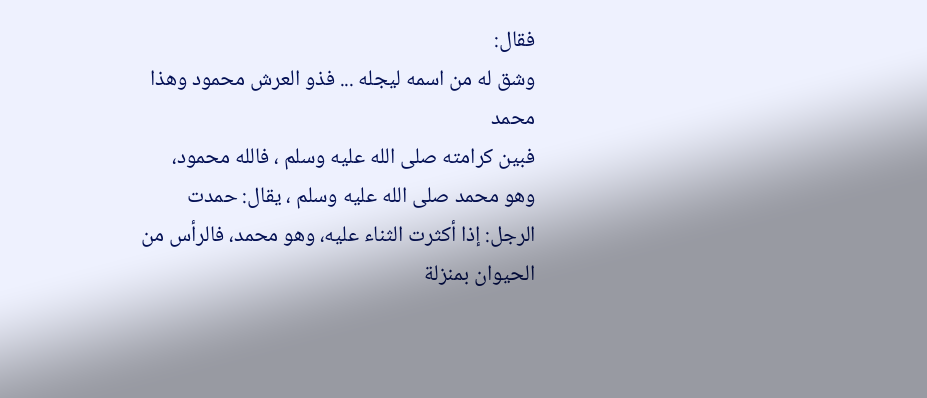فقال:
وشق له من اسمه ليجله ... فذو العرش محمود وهذا محمد
فبين كرامته صلى الله عليه وسلم ، فالله محمود، وهو محمد صلى الله عليه وسلم ، يقال: حمدت الرجل: إذا أكثرت الثناء عليه، وهو محمد، فالرأس من الحيوان بمنزلة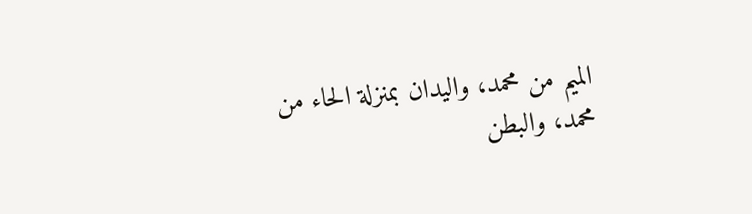الميم من محمد، واليدان بمنزلة الحاء من محمد، والبطن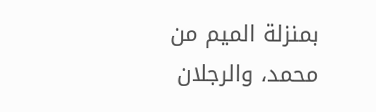بمنزلة الميم من محمد، والرجلان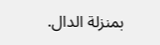بمنزلة الدال.